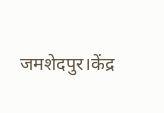जमशेदपुर।केंद्र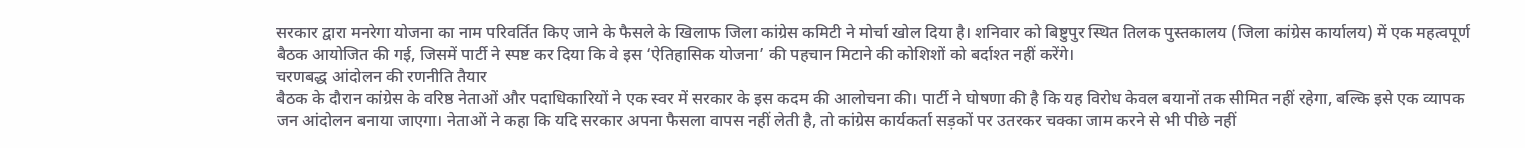सरकार द्वारा मनरेगा योजना का नाम परिवर्तित किए जाने के फैसले के खिलाफ जिला कांग्रेस कमिटी ने मोर्चा खोल दिया है। शनिवार को बिष्टुपुर स्थित तिलक पुस्तकालय (जिला कांग्रेस कार्यालय) में एक महत्वपूर्ण बैठक आयोजित की गई, जिसमें पार्टी ने स्पष्ट कर दिया कि वे इस ‘ऐतिहासिक योजना’ की पहचान मिटाने की कोशिशों को बर्दाश्त नहीं करेंगे।
चरणबद्ध आंदोलन की रणनीति तैयार
बैठक के दौरान कांग्रेस के वरिष्ठ नेताओं और पदाधिकारियों ने एक स्वर में सरकार के इस कदम की आलोचना की। पार्टी ने घोषणा की है कि यह विरोध केवल बयानों तक सीमित नहीं रहेगा, बल्कि इसे एक व्यापक जन आंदोलन बनाया जाएगा। नेताओं ने कहा कि यदि सरकार अपना फैसला वापस नहीं लेती है, तो कांग्रेस कार्यकर्ता सड़कों पर उतरकर चक्का जाम करने से भी पीछे नहीं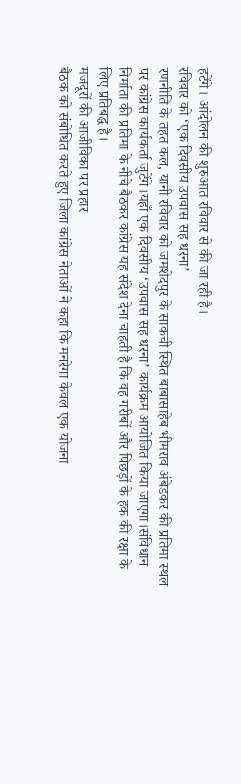हटेंगे। आंदोलन की शुरुआत रविवार से की जा रही है।
रविवार को ‘एक दिवसीय उपवास सह धरना’
रणनीति के तहत कल, यानी रविवार को जमशेदपुर के साकची स्थित बाबासाहेब भीमराव अंबेडकर की प्रतिमा स्थल पर कांग्रेस कार्यकर्ता जुटेंगे।यहाँ एक दिवसीय ‘उपवास सह धरना’ कार्यक्रम आयोजित किया जाएगा।संविधान निर्माता की प्रतिमा के नीचे बैठकर कांग्रेस यह संदेश देना चाहती है कि वह गरीबों और पिछड़ों के हक की रक्षा के लिए प्रतिबद्ध है।
मजदूरों की आजीविका पर प्रहार
बैठक को संबोधित करते हुए जिला कांग्रेस नेताओं ने कहा कि मनरेगा केवल एक योजना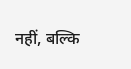नहीं, बल्कि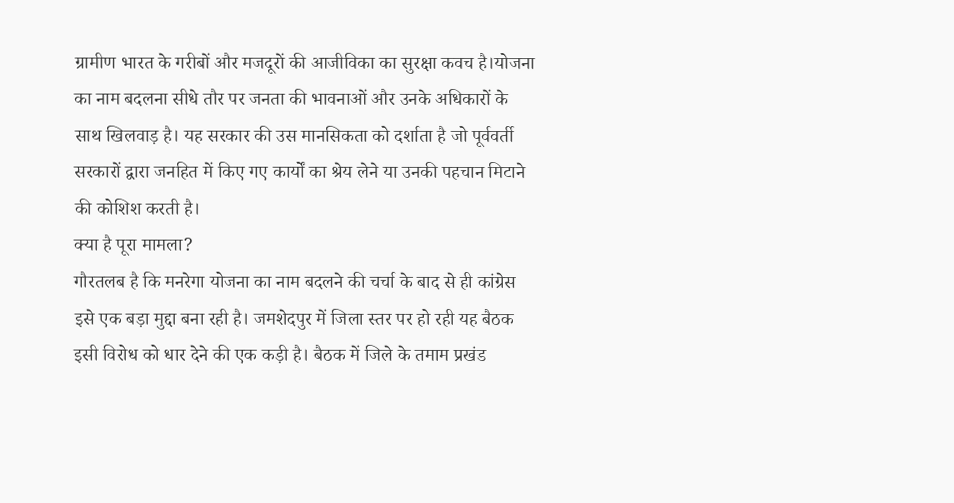ग्रामीण भारत के गरीबों और मजदूरों की आजीविका का सुरक्षा कवच है।योजना का नाम बदलना सीधे तौर पर जनता की भावनाओं और उनके अधिकारों के साथ खिलवाड़ है। यह सरकार की उस मानसिकता को दर्शाता है जो पूर्ववर्ती सरकारों द्वारा जनहित में किए गए कार्यों का श्रेय लेने या उनकी पहचान मिटाने की कोशिश करती है।
क्या है पूरा मामला?
गौरतलब है कि मनरेगा योजना का नाम बदलने की चर्चा के बाद से ही कांग्रेस इसे एक बड़ा मुद्दा बना रही है। जमशेदपुर में जिला स्तर पर हो रही यह बैठक इसी विरोध को धार देने की एक कड़ी है। बैठक में जिले के तमाम प्रखंड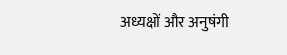अध्यक्षों और अनुषंगी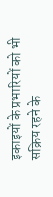इकाइयों के प्रभारियों को भी सक्रिय रहने के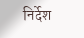निर्देश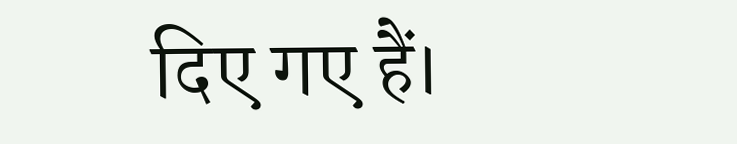दिए गए हैं।